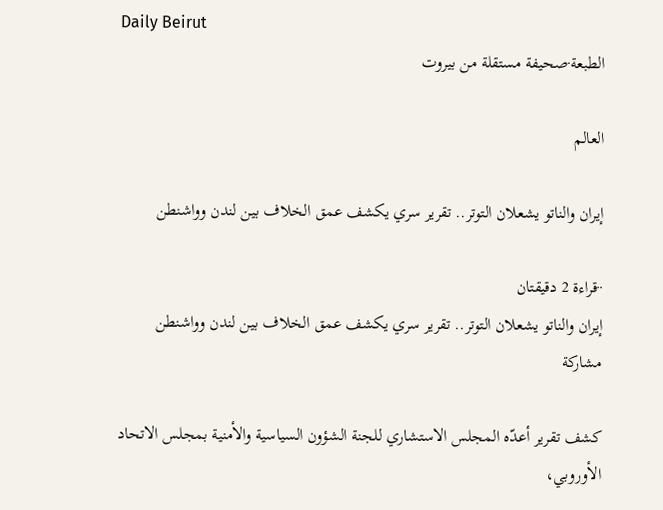Daily Beirut
الطبعة·صحيفة مستقلة من بيروت

العالم

إيران والناتو يشعلان التوتر.. تقرير سري يكشف عمق الخلاف بين لندن وواشنطن

··قراءة 2 دقيقتان
إيران والناتو يشعلان التوتر.. تقرير سري يكشف عمق الخلاف بين لندن وواشنطن
مشاركة

كشف تقرير أعدّه المجلس الاستشاري للجنة الشؤون السياسية والأمنية بمجلس الاتحاد الأوروبي،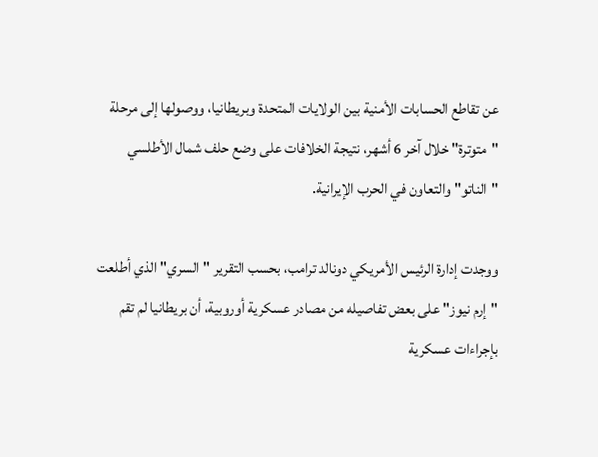عن تقاطع الحسابات الأمنية بين الولايات المتحدة وبريطانيا، ووصولها إلى مرحلة "متوترة" خلال آخر 6 أشهر، نتيجة الخلافات على وضع حلف شمال الأطلسي "الناتو" والتعاون في الحرب الإيرانية.

ووجدت إدارة الرئيس الأمريكي دونالد ترامب، بحسب التقرير "السري" الذي أطلعت "إرم نيوز" على بعض تفاصيله من مصادر عسكرية أوروبية، أن بريطانيا لم تقم بإجراءات عسكرية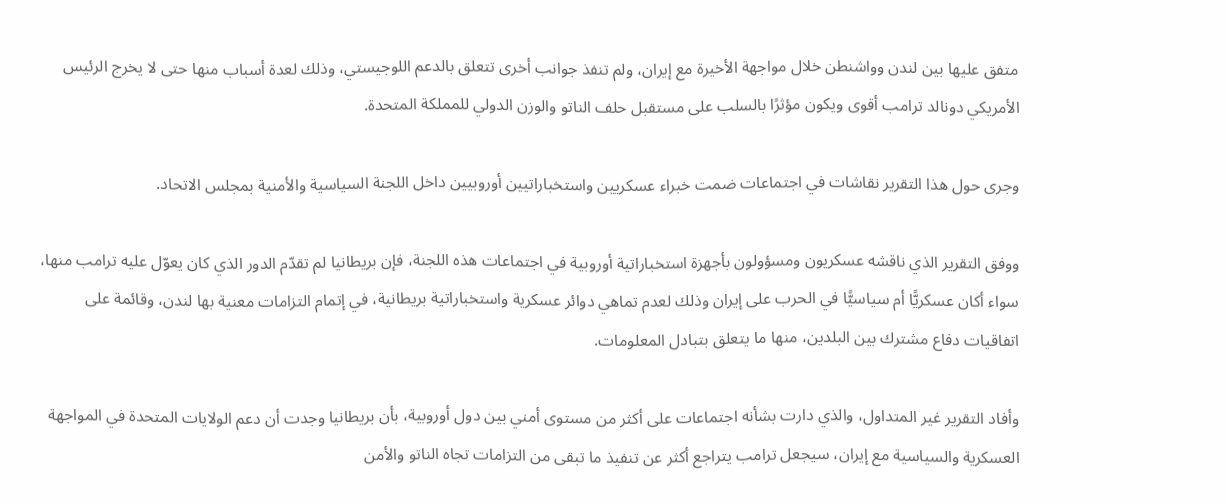متفق عليها بين لندن وواشنطن خلال مواجهة الأخيرة مع إيران، ولم تنفذ جوانب أخرى تتعلق بالدعم اللوجيستي، وذلك لعدة أسباب منها حتى لا يخرج الرئيس الأمريكي دونالد ترامب أقوى ويكون مؤثرًا بالسلب على مستقبل حلف الناتو والوزن الدولي للمملكة المتحدة.

وجرى حول هذا التقرير نقاشات في اجتماعات ضمت خبراء عسكريين واستخباراتيين أوروبيين داخل اللجنة السياسية والأمنية بمجلس الاتحاد.

ووفق التقرير الذي ناقشه عسكريون ومسؤولون بأجهزة استخباراتية أوروبية في اجتماعات هذه اللجنة، فإن بريطانيا لم تقدّم الدور الذي كان يعوّل عليه ترامب منها، سواء أكان عسكريًّا أم سياسيًّا في الحرب على إيران وذلك لعدم تماهي دوائر عسكرية واستخباراتية بريطانية، في إتمام التزامات معنية بها لندن، وقائمة على اتفاقيات دفاع مشترك بين البلدين، منها ما يتعلق بتبادل المعلومات.

وأفاد التقرير غير المتداول، والذي دارت بشأنه اجتماعات على أكثر من مستوى أمني بين دول أوروبية، بأن بريطانيا وجدت أن دعم الولايات المتحدة في المواجهة العسكرية والسياسية مع إيران، سيجعل ترامب يتراجع أكثر عن تنفيذ ما تبقى من التزامات تجاه الناتو والأمن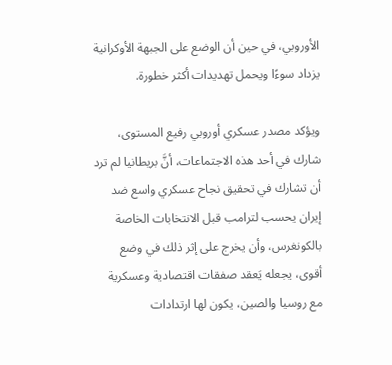الأوروبي، في حين أن الوضع على الجبهة الأوكرانية يزداد سوءًا ويحمل تهديدات أكثر خطورة.

ويؤكد مصدر عسكري أوروبي رفيع المستوى، شارك في أحد هذه الاجتماعات، أنَّ بريطانيا لم ترد أن تشارك في تحقيق نجاح عسكري واسع ضد إيران يحسب لترامب قبل الانتخابات الخاصة بالكونغرس، وأن يخرج على إثر ذلك في وضع أقوى، يجعله يَعقد صفقات اقتصادية وعسكرية مع روسيا والصين، يكون لها ارتدادات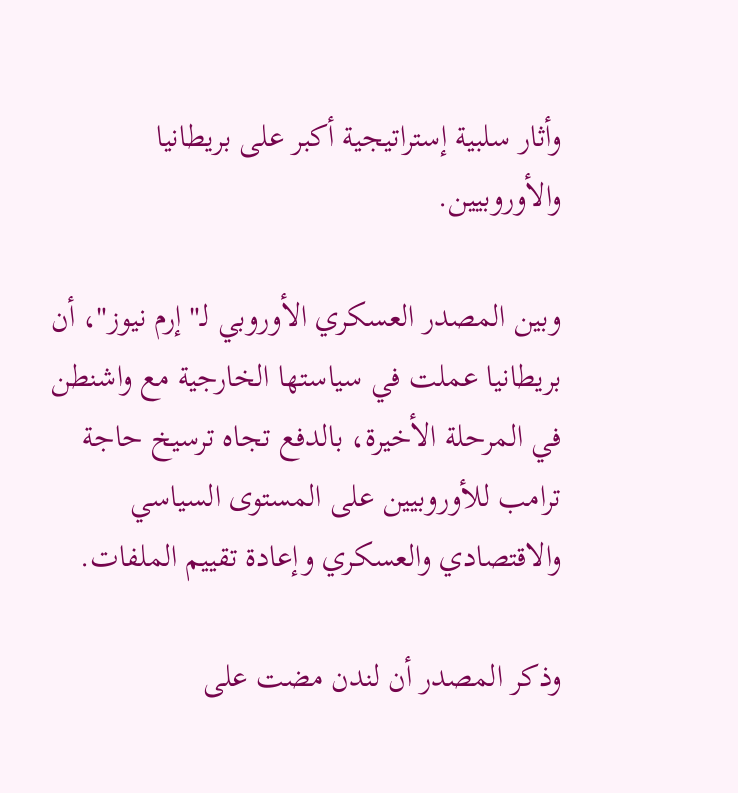وأثار سلبية إستراتيجية أكبر على بريطانيا والأوروبيين.

وبين المصدر العسكري الأوروبي لـ"إرم نيوز"، أن بريطانيا عملت في سياستها الخارجية مع واشنطن في المرحلة الأخيرة، بالدفع تجاه ترسيخ حاجة ترامب للأوروبيين على المستوى السياسي والاقتصادي والعسكري وإعادة تقييم الملفات.

وذكر المصدر أن لندن مضت على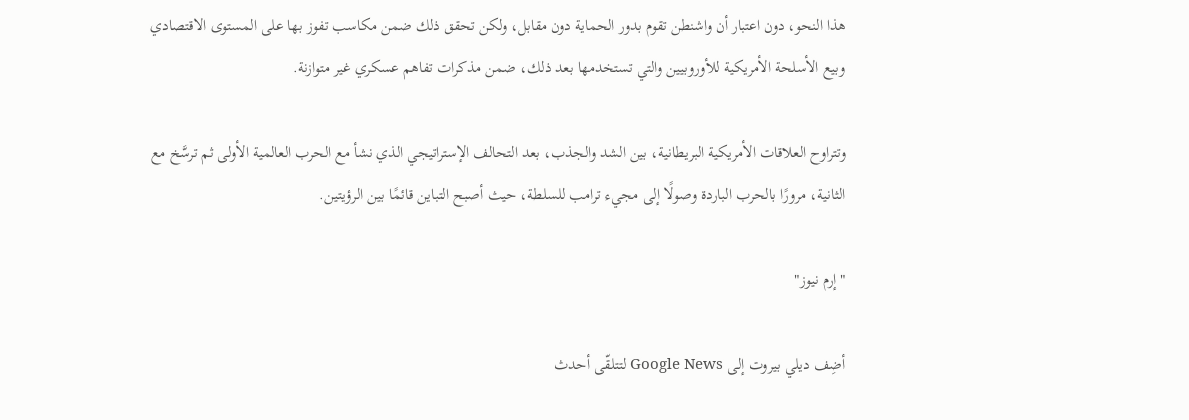هذا النحو، دون اعتبار أن واشنطن تقوم بدور الحماية دون مقابل، ولكن تحقق ذلك ضمن مكاسب تفوز بها على المستوى الاقتصادي وبيع الأسلحة الأمريكية للأوروبيين والتي تستخدمها بعد ذلك، ضمن مذكرات تفاهم عسكري غير متوازنة.

وتتراوح العلاقات الأمريكية البريطانية، بين الشد والجذب، بعد التحالف الإستراتيجي الذي نشأ مع الحرب العالمية الأولى ثم ترسَّخ مع الثانية، مرورًا بالحرب الباردة وصولًا إلى مجيء ترامب للسلطة، حيث أصبح التباين قائمًا بين الرؤيتين.

"إرم نيوز"

أضِف ديلي بيروت إلى Google News لتتلقّى أحدث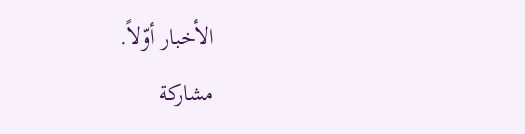الأخبار أوّلاً.
مشاركة